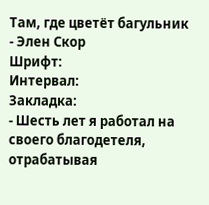Там, где цветёт багульник - Элен Скор
Шрифт:
Интервал:
Закладка:
- Шесть лет я работал на своего благодетеля, отрабатывая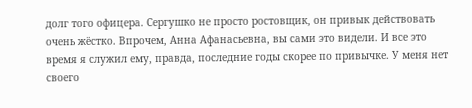долг того офицера. Сергушко не просто ростовщик, он привык действовать очень жёстко. Впрочем, Анна Афанасьевна, вы сами это видели. И все это время я служил ему, правда, последние годы скорее по привычке. У меня нет своего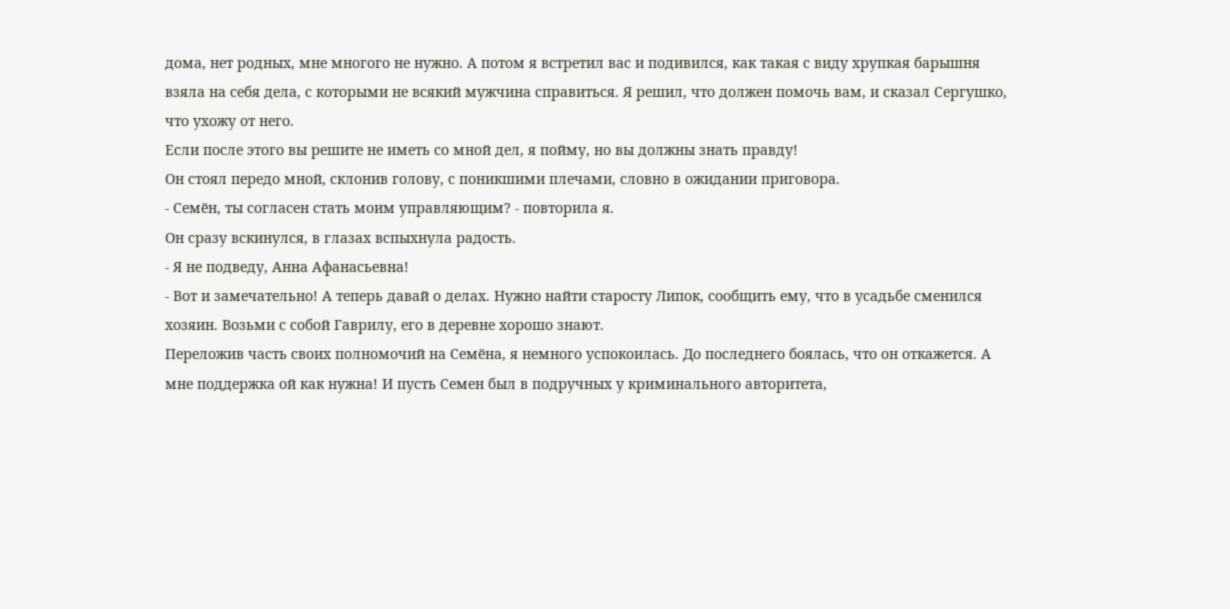дома, нет родных, мне многого не нужно. А потом я встретил вас и подивился, как такая с виду хрупкая барышня взяла на себя дела, с которыми не всякий мужчина справиться. Я решил, что должен помочь вам, и сказал Сергушко, что ухожу от него.
Если после этого вы решите не иметь со мной дел, я пойму, но вы должны знать правду!
Он стоял передо мной, склонив голову, с поникшими плечами, словно в ожидании приговора.
- Семён, ты согласен стать моим управляющим? - повторила я.
Он сразу вскинулся, в глазах вспыхнула радость.
- Я не подведу, Анна Афанасьевна!
- Вот и замечательно! А теперь давай о делах. Нужно найти старосту Липок, сообщить ему, что в усадьбе сменился хозяин. Возьми с собой Гаврилу, его в деревне хорошо знают.
Переложив часть своих полномочий на Семёна, я немного успокоилась. До последнего боялась, что он откажется. А мне поддержка ой как нужна! И пусть Семен был в подручных у криминального авторитета,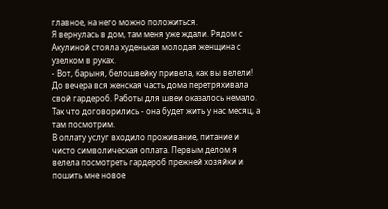главное, на него можно положиться.
Я вернулась в дом, там меня уже ждали. Рядом с Акулиной стояла худенькая молодая женщина с узелком в руках.
- Вот, барыня, белошвейку привела, как вы велели!
До вечера вся женская часть дома перетряхивала свой гардероб. Работы для швеи оказалось немало. Так что договорились - она будет жить у нас месяц, а там посмотрим.
В оплату услуг входило проживание, питание и чисто символическая оплата. Первым делом я велела посмотреть гардероб прежней хозяйки и пошить мне новое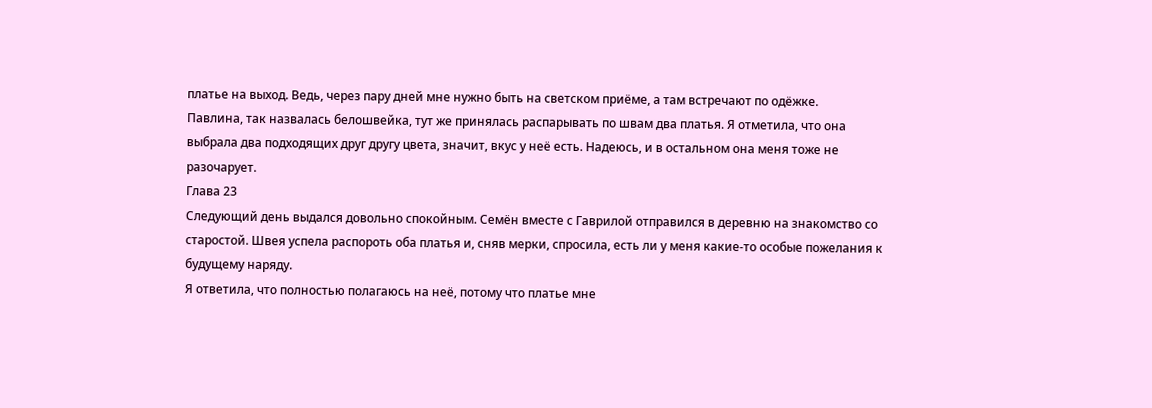платье на выход. Ведь, через пару дней мне нужно быть на светском приёме, а там встречают по одёжке.
Павлина, так назвалась белошвейка, тут же принялась распарывать по швам два платья. Я отметила, что она выбрала два подходящих друг другу цвета, значит, вкус у неё есть. Надеюсь, и в остальном она меня тоже не разочарует.
Глава 23
Следующий день выдался довольно спокойным. Семён вместе с Гаврилой отправился в деревню на знакомство со старостой. Швея успела распороть оба платья и, сняв мерки, спросила, есть ли у меня какие-то особые пожелания к будущему наряду.
Я ответила, что полностью полагаюсь на неё, потому что платье мне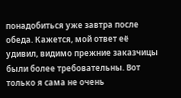понадобиться уже завтра после обеда. Кажется, мой ответ её удивил, видимо прежние заказчицы были более требовательны. Вот только я сама не очень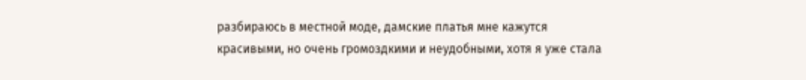разбираюсь в местной моде, дамские платья мне кажутся красивыми, но очень громоздкими и неудобными, хотя я уже стала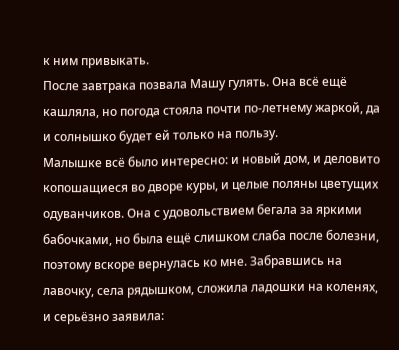к ним привыкать.
После завтрака позвала Машу гулять. Она всё ещё кашляла, но погода стояла почти по-летнему жаркой, да и солнышко будет ей только на пользу.
Малышке всё было интересно: и новый дом, и деловито копошащиеся во дворе куры, и целые поляны цветущих одуванчиков. Она с удовольствием бегала за яркими бабочками, но была ещё слишком слаба после болезни, поэтому вскоре вернулась ко мне. Забравшись на лавочку, села рядышком, сложила ладошки на коленях, и серьёзно заявила: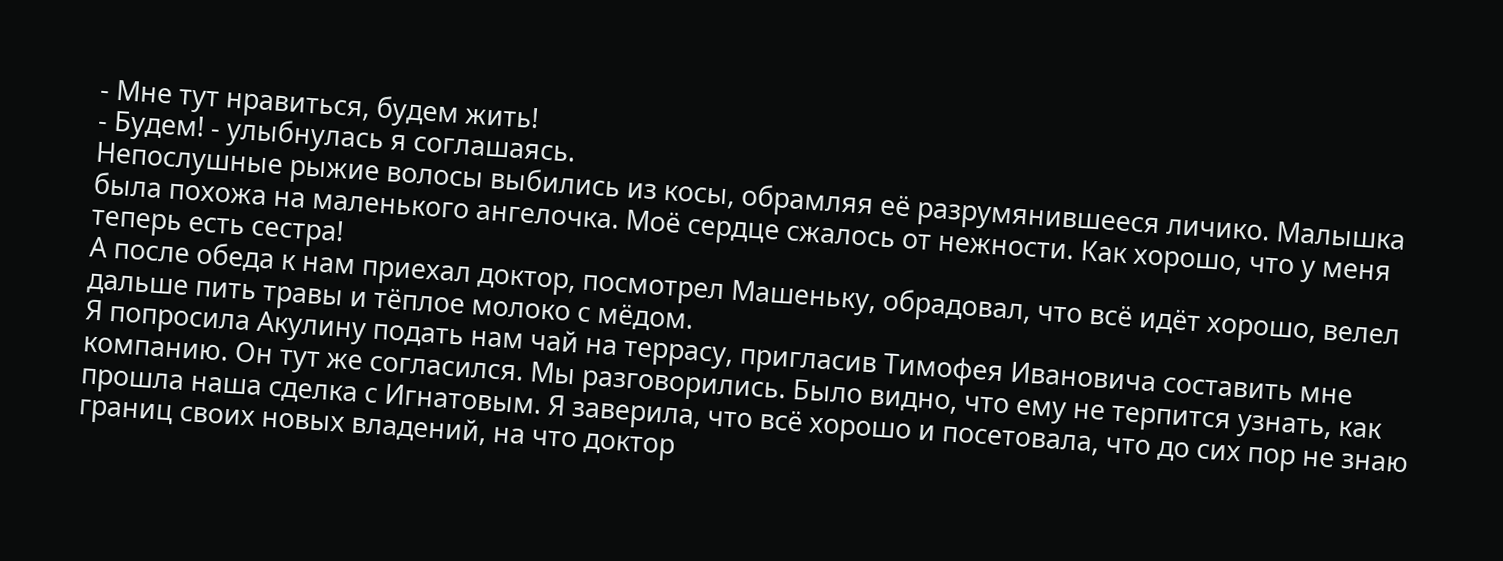- Мне тут нравиться, будем жить!
- Будем! - улыбнулась я соглашаясь.
Непослушные рыжие волосы выбились из косы, обрамляя её разрумянившееся личико. Малышка была похожа на маленького ангелочка. Моё сердце сжалось от нежности. Как хорошо, что у меня теперь есть сестра!
А после обеда к нам приехал доктор, посмотрел Машеньку, обрадовал, что всё идёт хорошо, велел дальше пить травы и тёплое молоко с мёдом.
Я попросила Акулину подать нам чай на террасу, пригласив Тимофея Ивановича составить мне компанию. Он тут же согласился. Мы разговорились. Было видно, что ему не терпится узнать, как прошла наша сделка с Игнатовым. Я заверила, что всё хорошо и посетовала, что до сих пор не знаю границ своих новых владений, на что доктор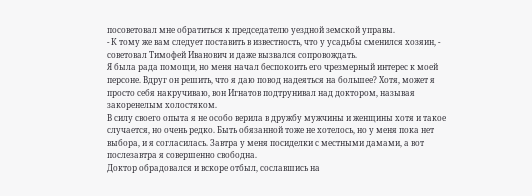посоветовал мне обратиться к председателю уездной земской управы.
- К тому же вам следует поставить в известность, что у усадьбы сменился хозяин, - советовал Тимофей Иванович и даже вызвался сопровождать.
Я была рада помощи, но меня начал беспокоить его чрезмерный интерес к моей персоне. Вдруг он решить, что я даю повод надеяться на большее? Хотя, может я просто себя накручиваю, вон Игнатов подтрунивал над доктором, называя закоренелым холостяком.
В силу своего опыта я не особо верила в дружбу мужчины и женщины хотя и такое случается, но очень редко. Быть обязанной тоже не хотелось, но у меня пока нет выбора, и я согласилась. Завтра у меня посиделки с местными дамами, а вот послезавтра я совершенно свободна.
Доктор обрадовался и вскоре отбыл, сославшись на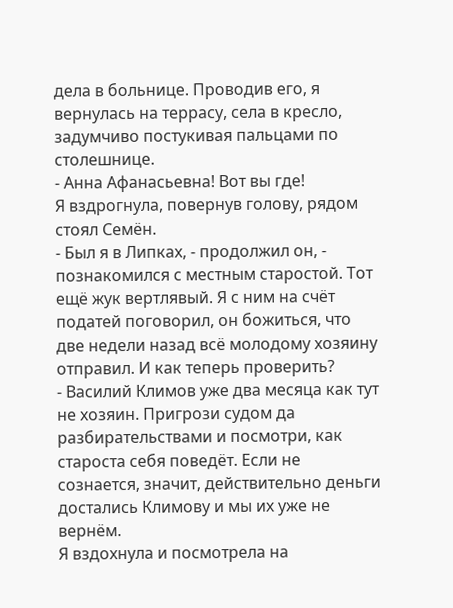дела в больнице. Проводив его, я вернулась на террасу, села в кресло, задумчиво постукивая пальцами по столешнице.
- Анна Афанасьевна! Вот вы где!
Я вздрогнула, повернув голову, рядом стоял Семён.
- Был я в Липках, - продолжил он, - познакомился с местным старостой. Тот ещё жук вертлявый. Я с ним на счёт податей поговорил, он божиться, что две недели назад всё молодому хозяину отправил. И как теперь проверить?
- Василий Климов уже два месяца как тут не хозяин. Пригрози судом да разбирательствами и посмотри, как староста себя поведёт. Если не сознается, значит, действительно деньги достались Климову и мы их уже не вернём.
Я вздохнула и посмотрела на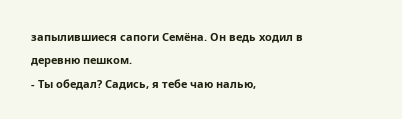запылившиеся сапоги Семёна. Он ведь ходил в деревню пешком.
- Ты обедал? Садись, я тебе чаю налью,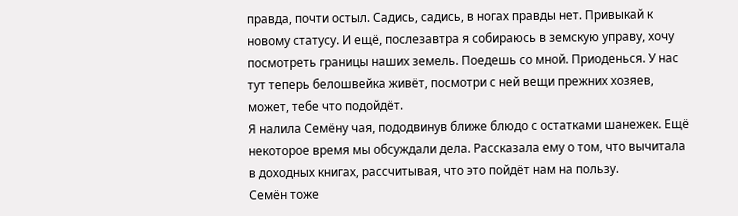правда, почти остыл. Садись, садись, в ногах правды нет. Привыкай к новому статусу. И ещё, послезавтра я собираюсь в земскую управу, хочу посмотреть границы наших земель. Поедешь со мной. Приоденься. У нас тут теперь белошвейка живёт, посмотри с ней вещи прежних хозяев, может, тебе что подойдёт.
Я налила Семёну чая, пододвинув ближе блюдо с остатками шанежек. Ещё некоторое время мы обсуждали дела. Рассказала ему о том, что вычитала в доходных книгах, рассчитывая, что это пойдёт нам на пользу.
Семён тоже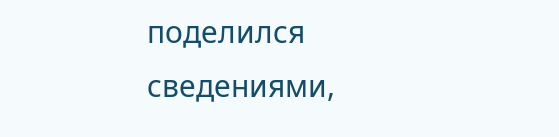поделился сведениями,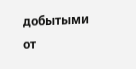добытыми от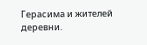Герасима и жителей деревни.